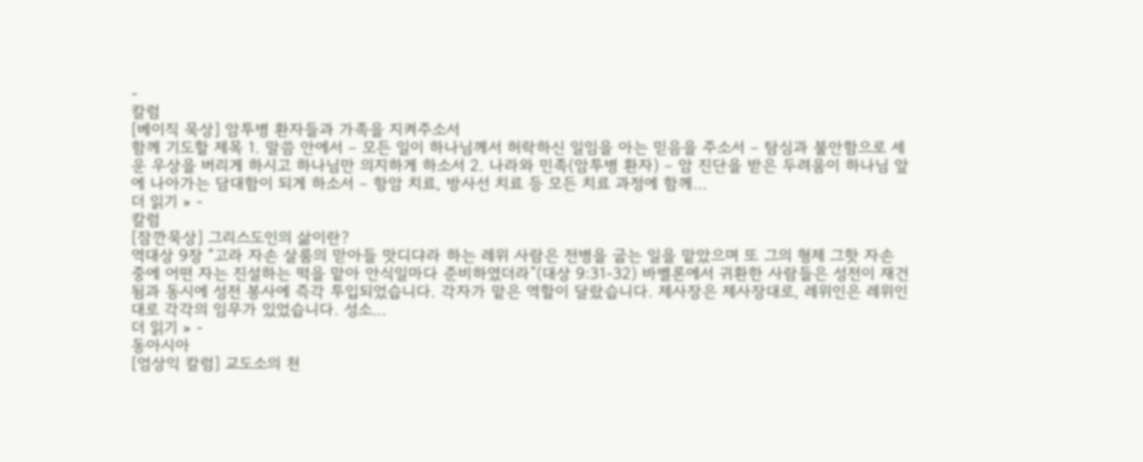-
칼럼
[베이직 묵상] 암투병 환자들과 가족을 지켜주소서
함께 기도할 제목 1. 말씀 안에서 – 모든 일이 하나님께서 허락하신 일임을 아는 믿음을 주소서 – 탐심과 불안함으로 세운 우상을 버리게 하시고 하나님만 의지하게 하소서 2. 나라와 민족(암투병 환자) – 암 진단을 받은 두려움이 하나님 앞에 나아가는 담대함이 되게 하소서 – 항암 치료, 방사선 치료 등 모든 치료 과정에 함께…
더 읽기 » -
칼럼
[잠깐묵상] 그리스도인의 삶이란?
역대상 9장 “고라 자손 살룸의 맏아들 맛디댜라 하는 레위 사람은 전병을 굽는 일을 맡았으며 또 그의 형제 그핫 자손 중에 어떤 자는 진설하는 떡을 맡아 안식일마다 준비하였더라”(대상 9:31-32) 바벨론에서 귀환한 사람들은 성전이 재건됨과 동시에 성전 봉사에 즉각 투입되었습니다. 각자가 맡은 역할이 달랐습니다. 제사장은 제사장대로, 레위인은 레위인대로 각각의 임무가 있었습니다. 성소…
더 읽기 » -
동아시아
[엄상익 칼럼] 교도소의 천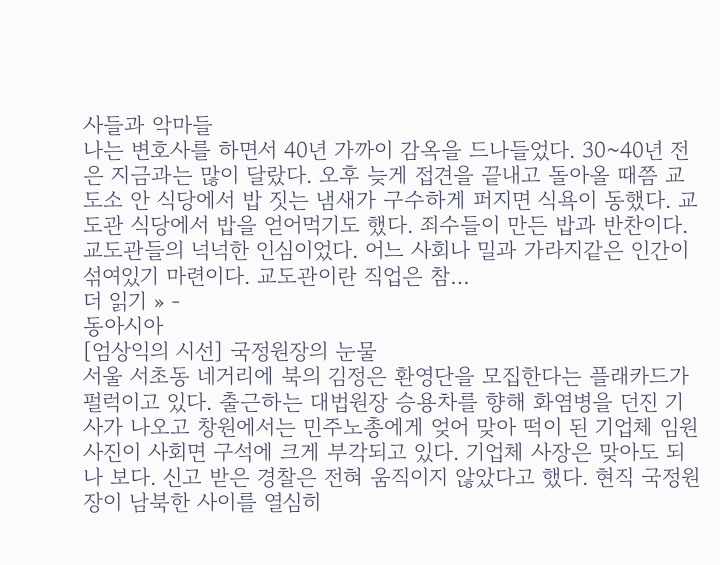사들과 악마들
나는 변호사를 하면서 40년 가까이 감옥을 드나들었다. 30~40년 전은 지금과는 많이 달랐다. 오후 늦게 접견을 끝내고 돌아올 때쯤 교도소 안 식당에서 밥 짓는 냄새가 구수하게 퍼지면 식욕이 동했다. 교도관 식당에서 밥을 얻어먹기도 했다. 죄수들이 만든 밥과 반찬이다. 교도관들의 넉넉한 인심이었다. 어느 사회나 밀과 가라지같은 인간이 섞여있기 마련이다. 교도관이란 직업은 참…
더 읽기 » -
동아시아
[엄상익의 시선] 국정원장의 눈물
서울 서초동 네거리에 북의 김정은 환영단을 모집한다는 플래카드가 펄럭이고 있다. 출근하는 대법원장 승용차를 향해 화염병을 던진 기사가 나오고 창원에서는 민주노총에게 엊어 맞아 떡이 된 기업체 임원 사진이 사회면 구석에 크게 부각되고 있다. 기업체 사장은 맞아도 되나 보다. 신고 받은 경찰은 전혀 움직이지 않았다고 했다. 현직 국정원장이 남북한 사이를 열심히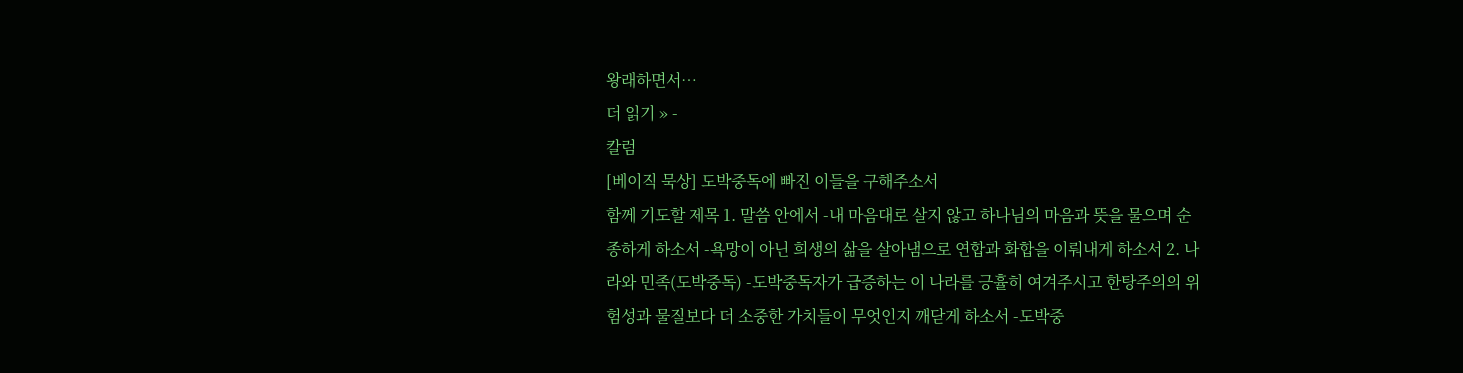왕래하면서…
더 읽기 » -
칼럼
[베이직 묵상] 도박중독에 빠진 이들을 구해주소서
함께 기도할 제목 1. 말씀 안에서 -내 마음대로 살지 않고 하나님의 마음과 뜻을 물으며 순종하게 하소서 -욕망이 아닌 희생의 삶을 살아냄으로 연합과 화합을 이뤄내게 하소서 2. 나라와 민족(도박중독) -도박중독자가 급증하는 이 나라를 긍휼히 여겨주시고 한탕주의의 위험성과 물질보다 더 소중한 가치들이 무엇인지 깨닫게 하소서 -도박중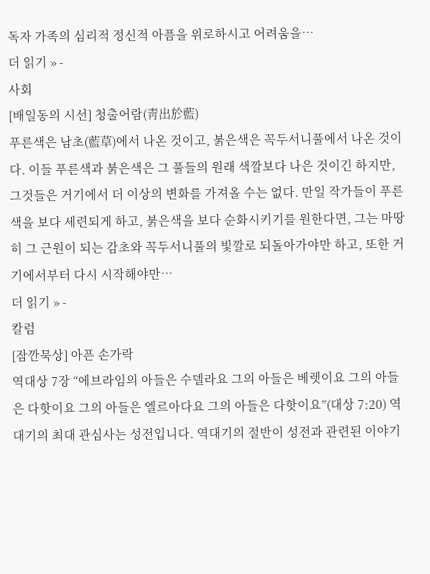독자 가족의 심리적 정신적 아픔을 위로하시고 어려움을…
더 읽기 » -
사회
[배일동의 시선] 청출어람(靑出於藍)
푸른색은 남초(藍草)에서 나온 것이고, 붉은색은 꼭두서니풀에서 나온 것이다. 이들 푸른색과 붉은색은 그 풀들의 원래 색깔보다 나은 것이긴 하지만, 그것들은 거기에서 더 이상의 변화를 가져올 수는 없다. 만일 작가들이 푸른색을 보다 세련되게 하고, 붉은색을 보다 순화시키기를 원한다면, 그는 마땅히 그 근원이 되는 감초와 꼭두서니풀의 빛깔로 되돌아가야만 하고, 또한 거기에서부터 다시 시작해야만…
더 읽기 » -
칼럼
[잠깐묵상] 아픈 손가락
역대상 7장 “에브라임의 아들은 수델라요 그의 아들은 베렛이요 그의 아들은 다핫이요 그의 아들은 엘르아다요 그의 아들은 다핫이요”(대상 7:20) 역대기의 최대 관심사는 성전입니다. 역대기의 절반이 성전과 관련된 이야기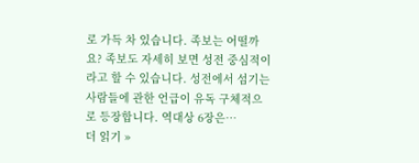로 가득 차 있습니다. 족보는 어떨까요? 족보도 자세히 보면 성전 중심적이라고 할 수 있습니다. 성전에서 섬기는 사람들에 관한 언급이 유독 구체적으로 등장합니다. 역대상 6장은…
더 읽기 »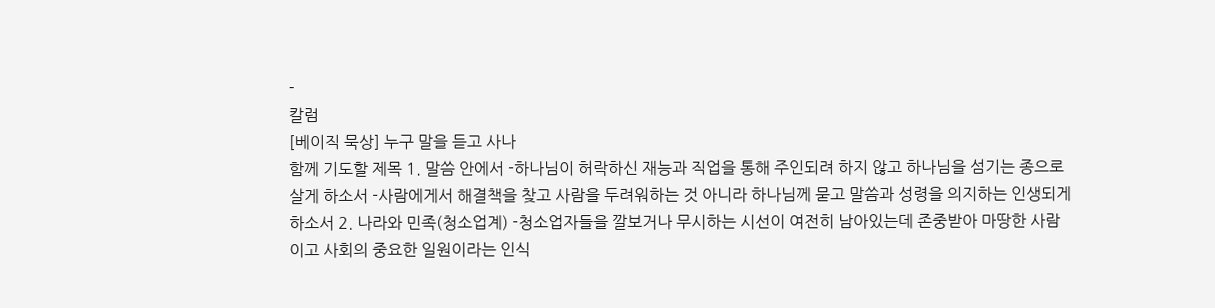-
칼럼
[베이직 묵상] 누구 말을 듣고 사나
함께 기도할 제목 1. 말씀 안에서 -하나님이 허락하신 재능과 직업을 통해 주인되려 하지 않고 하나님을 섬기는 종으로 살게 하소서 -사람에게서 해결책을 찾고 사람을 두려워하는 것 아니라 하나님께 묻고 말씀과 성령을 의지하는 인생되게 하소서 2. 나라와 민족(청소업계) -청소업자들을 깔보거나 무시하는 시선이 여전히 남아있는데 존중받아 마땅한 사람이고 사회의 중요한 일원이라는 인식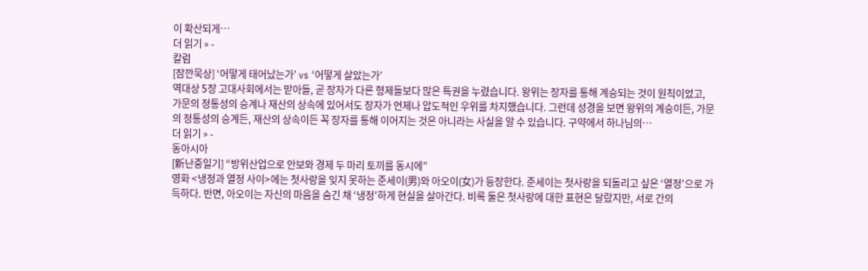이 확산되게…
더 읽기 » -
칼럼
[잠깐묵상] ‘어떻게 태어났는가’ vs ‘어떻게 살았는가’
역대상 5장 고대사회에서는 맏아들, 곧 장자가 다른 형제들보다 많은 특권을 누렸습니다. 왕위는 장자를 통해 계승되는 것이 원칙이었고, 가문의 정통성의 승계나 재산의 상속에 있어서도 장자가 언제나 압도적인 우위를 차지했습니다. 그런데 성경을 보면 왕위의 계승이든, 가문의 정통성의 승계든, 재산의 상속이든 꼭 장자를 통해 이어지는 것은 아니라는 사실을 알 수 있습니다. 구약에서 하나님의…
더 읽기 » -
동아시아
[新난중일기] “방위산업으로 안보와 경제 두 마리 토끼를 동시에”
영화 <냉정과 열정 사이>에는 첫사랑을 잊지 못하는 준세이(男)와 아오이(女)가 등장한다. 준세이는 첫사랑을 되돌리고 싶은 ‘열정’으로 가득하다. 반면, 아오이는 자신의 마음을 숨긴 채 ‘냉정’하게 현실을 살아간다. 비록 둘은 첫사랑에 대한 표현은 달랐지만, 서로 간의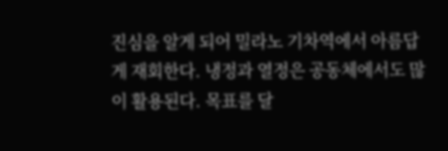진심을 알게 되어 밀라노 기차역에서 아름답게 재회한다. 냉정과 열정은 공동체에서도 많이 활용된다. 목표를 달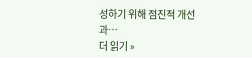성하기 위해 점진적 개선과…
더 읽기 »